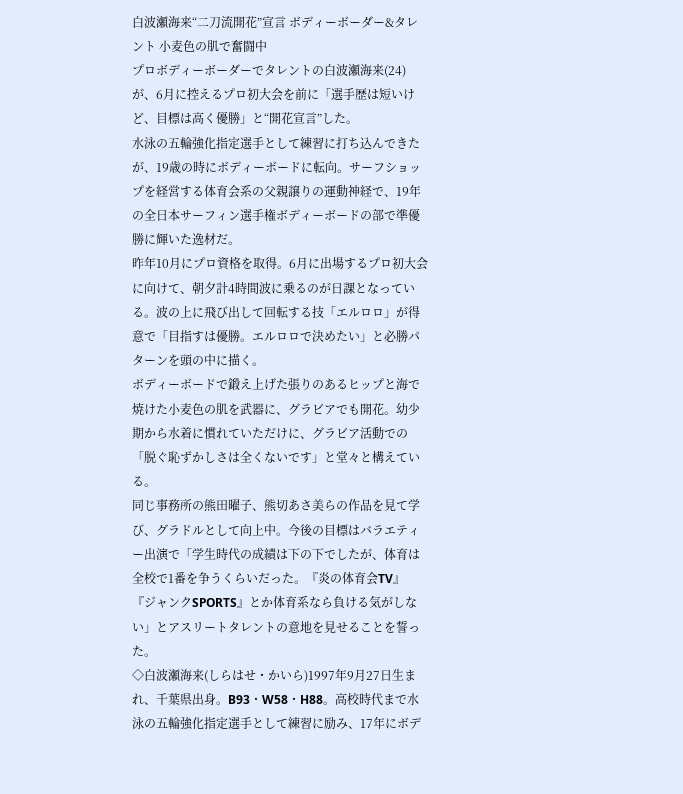白波瀬海来“二刀流開花”宣言 ボディーボーダー&タレント 小麦色の肌で奮闘中
プロボディーボーダーでタレントの白波瀬海来(24)が、6月に控えるプロ初大会を前に「選手歴は短いけど、目標は高く優勝」と“開花宣言”した。
水泳の五輪強化指定選手として練習に打ち込んできたが、19歳の時にボディーボードに転向。サーフショップを経営する体育会系の父親譲りの運動神経で、19年の全日本サーフィン選手権ボディーボードの部で準優勝に輝いた逸材だ。
昨年10月にプロ資格を取得。6月に出場するプロ初大会に向けて、朝夕計4時間波に乗るのが日課となっている。波の上に飛び出して回転する技「エルロロ」が得意で「目指すは優勝。エルロロで決めたい」と必勝パターンを頭の中に描く。
ボディーボードで鍛え上げた張りのあるヒップと海で焼けた小麦色の肌を武器に、グラビアでも開花。幼少期から水着に慣れていただけに、グラビア活動での「脱ぐ恥ずかしさは全くないです」と堂々と構えている。
同じ事務所の熊田曜子、熊切あさ美らの作品を見て学び、グラドルとして向上中。今後の目標はバラエティー出演で「学生時代の成績は下の下でしたが、体育は全校で1番を争うくらいだった。『炎の体育会TV』『ジャンクSPORTS』とか体育系なら負ける気がしない」とアスリートタレントの意地を見せることを誓った。
◇白波瀬海来(しらはせ・かいら)1997年9月27日生まれ、千葉県出身。B93・W58・H88。高校時代まで水泳の五輪強化指定選手として練習に励み、17年にボデ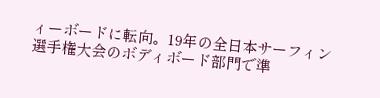ィーボードに転向。19年の全日本サーフィン選手権大会のボディボード部門で準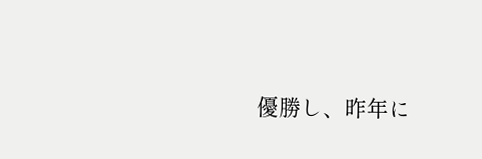優勝し、昨年に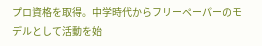プロ資格を取得。中学時代からフリーペーパーのモデルとして活動を始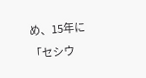め、15年に「セシウ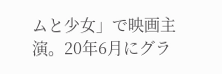ムと少女」で映画主演。20年6月にグラ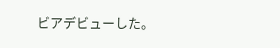ビアデビューした。